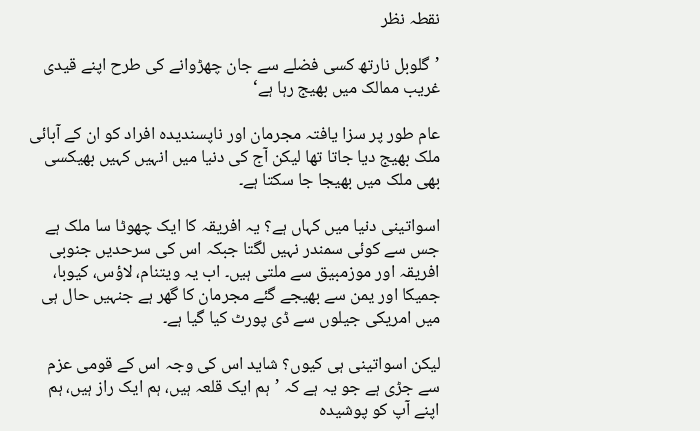نقطہ نظر

’گلوبل نارتھ کسی فضلے سے جان چھڑوانے کی طرح اپنے قیدی غریب ممالک میں بھیج رہا ہے‘

عام طور پر سزا یافتہ مجرمان اور ناپسندیدہ افراد کو ان کے آبائی ملک بھیج دیا جاتا تھا لیکن آج کی دنیا میں انہیں کہیں بھیکسی بھی ملک میں بھیجا جا سکتا ہے۔

اسواتینی دنیا میں کہاں ہے؟ یہ افریقہ کا ایک چھوٹا سا ملک ہے جس سے کوئی سمندر نہیں لگتا جبکہ اس کی سرحدیں جنوبی افریقہ اور موزمبیق سے ملتی ہیں۔ اب یہ ویتنام، لاؤس، کیوبا، جمیکا اور یمن سے بھیجے گئے مجرمان کا گھر ہے جنہیں حال ہی میں امریکی جیلوں سے ڈی پورٹ کیا گیا ہے۔

لیکن اسواتینی ہی کیوں؟ شاید اس کی وجہ اس کے قومی عزم سے جڑی ہے جو یہ ہے کہ ’ہم ایک قلعہ ہیں، ہم ایک راز ہیں، ہم اپنے آپ کو پوشیدہ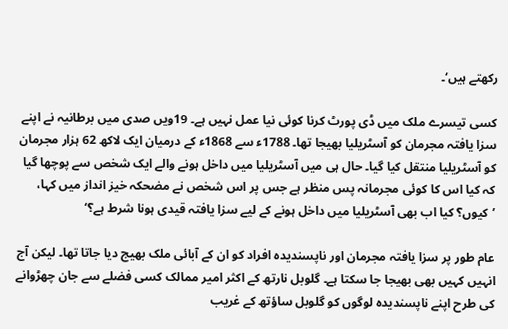رکھتے ہیں‘۔

کسی تیسرے ملک میں ڈی پورٹ کرنا کوئی نیا عمل نہیں ہے۔ 19ویں صدی میں برطانیہ نے اپنے سزا یافتہ مجرمان کو آسٹریلیا بھیجا تھا۔ 1788ء سے 1868ء کے درمیان ایک لاکھ 62 ہزار مجرمان کو آسٹریلیا منتقل کیا گیا۔ حال ہی میں آسٹریلیا میں داخل ہونے والے ایک شخص سے پوچھا گیا کہ کیا اس کا کوئی مجرمانہ پس منظر ہے جس پر اس شخص نے مضحکہ خیز انداز میں کہا، ’کیوں؟ کیا اب بھی آسٹریلیا میں داخل ہونے کے لیے سزا یافتہ قیدی ہونا شرط ہے؟‘

عام طور پر سزا یافتہ مجرمان اور ناپسندیدہ افراد کو ان کے آبائی ملک بھیج دیا جاتا تھا۔ لیکن آج انہیں کہیں بھی بھیجا جا سکتا ہے۔ گلوبل نارتھ کے اکثر امیر ممالک کسی فضلے سے جان چھڑوانے کی طرح اپنے ناپسندیدہ لوگوں کو گلوبل ساؤتھ کے غریب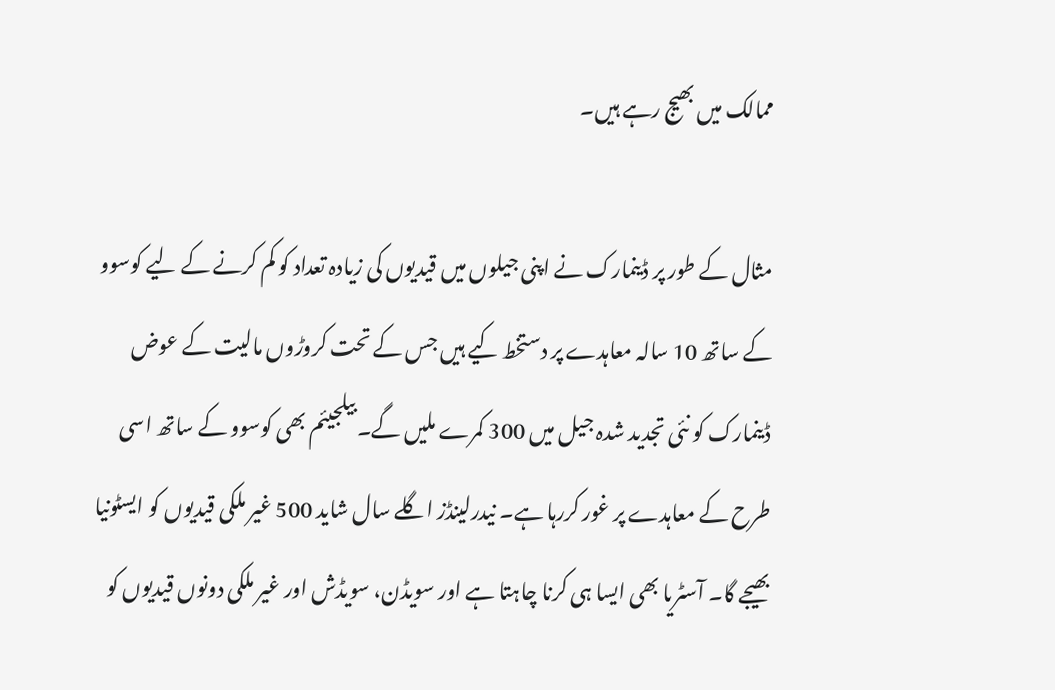ممالک میں بھیج رہے ہیں۔

مثال کے طور پر ڈینمارک نے اپنی جیلوں میں قیدیوں کی زیادہ تعداد کو کم کرنے کے لیے کوسوو کے ساتھ 10 سالہ معاہدے پر دستخط کیے ہیں جس کے تحت کروڑوں مالیت کے عوض ڈینمارک کو نئی تجدید شدہ جیل میں 300 کمرے ملیں گے۔ بیلجیئم بھی کوسوو کے ساتھ اسی طرح کے معاہدے پر غور کررہا ہے۔ نیدرلینڈز اگلے سال شاید 500 غیر ملکی قیدیوں کو ایسٹونیا بھیجے گا۔ آسٹریا بھی ایسا ہی کرنا چاہتا ہے اور سویڈن، سویڈش اور غیر ملکی دونوں قیدیوں کو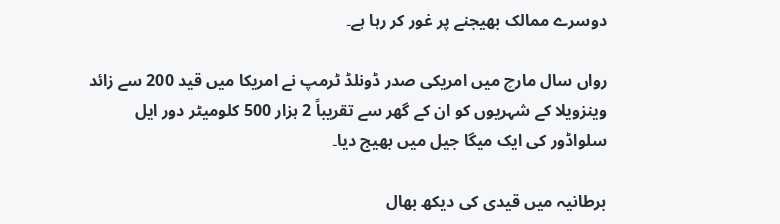دوسرے ممالک بھیجنے پر غور کر رہا ہے۔

رواں سال مارچ میں امریکی صدر ڈونلڈ ٹرمپ نے امریکا میں قید 200 سے زائد وینزویلا کے شہریوں کو ان کے گھر سے تقریباً 2 ہزار 500 کلومیٹر دور ایل سلواڈور کی ایک میگا جیل میں بھیج دیا۔

برطانیہ میں قیدی کی دیکھ بھال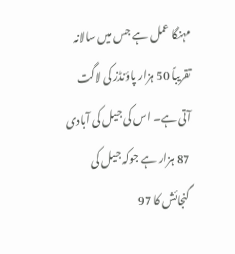مہنگا عمل ہے جس میں سالانہ تقریباً 50 ہزار پاؤنڈز کی لاگت آتی ہے۔ اس کی جیل کی آبادی 87 ہزار ہے جوکہ جیل کی گنجائش کا 97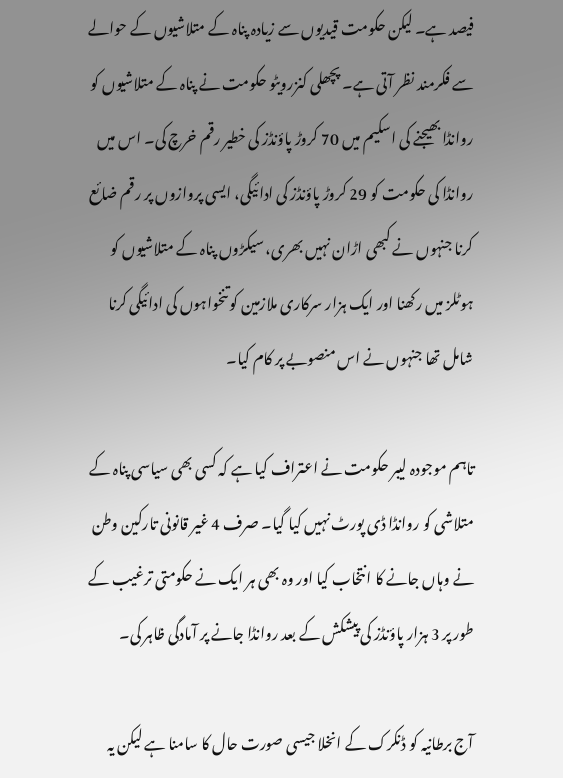فیصد ہے۔ لیکن حکومت قیدیوں سے زیادہ پناہ کے متلاشیوں کے حوالے سے فکرمند نظر آتی ہے۔ پچھلی کنزرویٹو حکومت نے پناہ کے متلاشیوں کو روانڈا بھیجنے کی اسکیم میں 70 کروڑ پاؤنڈز کی خطیر رقم خرچ کی۔ اس میں روانڈا کی حکومت کو 29 کروڑ پاؤنڈز کی ادائیگی، ایسی پروازوں پر رقم ضائع کرنا جنہوں نے کبھی اڑان نہیں بھری، سیکڑوں پناہ کے متلاشیوں کو ہوٹلز میں رکھنا اور ایک ہزار سرکاری ملازمین کو تنخواہوں کی ادائیگی کرنا شامل تھا جنہوں نے اس منصوبے پر کام کیا۔

تاہم موجودہ لیبر حکومت نے اعتراف کیا ہے کہ کسی بھی سیاسی پناہ کے متلاشی کو روانڈا ڈی پورٹ نہیں کیا گیا۔ صرف 4 غیر قانونی تارکین وطن نے وہاں جانے کا انتخاب کیا اور وہ بھی ہر ایک نے حکومتی ترغیب کے طور پر 3 ہزار پاؤنڈز کی پیشکش کے بعد روانڈا جانے پر آمادگی ظاہر کی۔

آج برطانیہ کو ڈنکرک کے انخلا جیسی صورت حال کا سامنا ہے لیکن یہ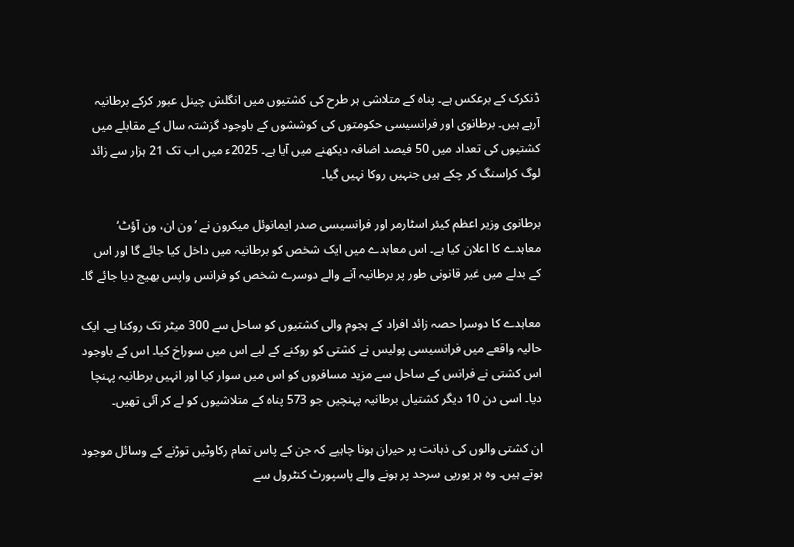ڈنکرک کے برعکس ہے۔ پناہ کے متلاشی ہر طرح کی کشتیوں میں انگلش چینل عبور کرکے برطانیہ آرہے ہیں۔ برطانوی اور فرانسیسی حکومتوں کی کوششوں کے باوجود گزشتہ سال کے مقابلے میں کشتیوں کی تعداد میں 50 فیصد اضافہ دیکھنے میں آیا ہے۔ 2025ء میں اب تک 21 ہزار سے زائد لوگ کراسنگ کر چکے ہیں جنہیں روکا نہیں گیا۔

برطانوی وزیر اعظم کیئر اسٹارمر اور فرانسیسی صدر ایمانوئل میکرون نے ’ون ان، ون آؤٹ‘ معاہدے کا اعلان کیا ہے۔ اس معاہدے میں ایک شخص کو برطانیہ میں داخل کیا جائے گا اور اس کے بدلے میں غیر قانونی طور پر برطانیہ آنے والے دوسرے شخص کو فرانس واپس بھیج دیا جائے گا۔

معاہدے کا دوسرا حصہ زائد افراد کے ہجوم والی کشتیوں کو ساحل سے 300 میٹر تک روکنا ہے۔ ایک حالیہ واقعے میں فرانسیسی پولیس نے کشتی کو روکنے کے لیے اس میں سوراخ کیا۔ اس کے باوجود اس کشتی نے فرانس کے ساحل سے مزید مسافروں کو اس میں سوار کیا اور انہیں برطانیہ پہنچا دیا۔ اسی دن 10 دیگر کشتیاں برطانیہ پہنچیں جو 573 پناہ کے متلاشیوں کو لے کر آئی تھیں۔

ان کشتی والوں کی ذہانت پر حیران ہونا چاہیے کہ جن کے پاس تمام رکاوٹیں توڑنے کے وسائل موجود ہوتے ہیں۔ وہ ہر یورپی سرحد پر ہونے والے پاسپورٹ کنٹرول سے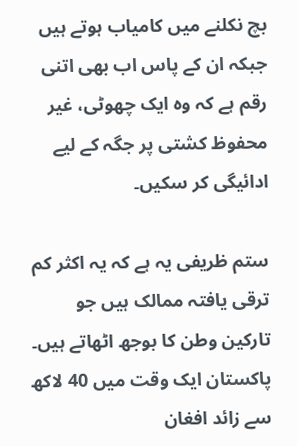بچ نکلنے میں کامیاب ہوتے ہیں جبکہ ان کے پاس اب بھی اتنی رقم ہے کہ وہ ایک چھوٹی، غیر محفوظ کشتی پر جگہ کے لیے ادائیگی کر سکیں۔

ستم ظریفی یہ ہے کہ یہ اکثر کم ترقی یافتہ ممالک ہیں جو تارکین وطن کا بوجھ اٹھاتے ہیں۔ پاکستان ایک وقت میں 40 لاکھ سے زائد افغان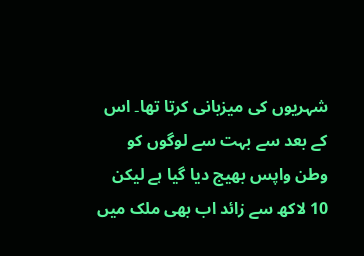شہریوں کی میزبانی کرتا تھا۔ اس کے بعد سے بہت سے لوگوں کو وطن واپس بھیج دیا گیا ہے لیکن 10 لاکھ سے زائد اب بھی ملک میں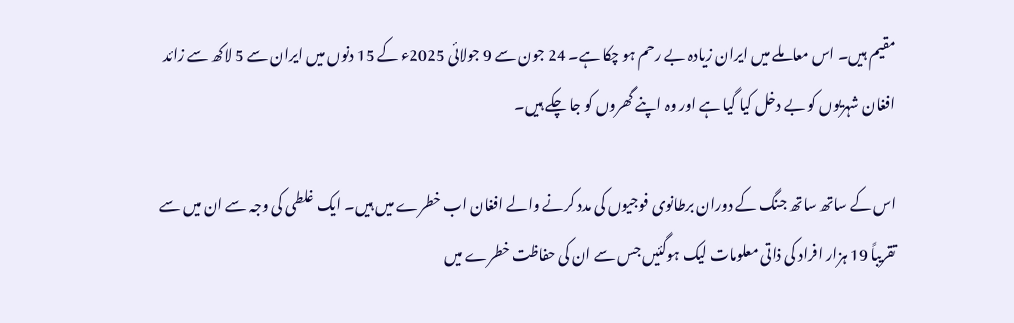مقیم ہیں۔ اس معاملے میں ایران زیادہ بے رحم ہو چکا ہے۔ 24 جون سے 9 جولائی 2025ء کے 15 دنوں میں ایران سے 5 لاکھ سے زائد افغان شہریوں کو بے دخل کیا گیا ہے اور وہ اپنے گھروں کو جا چکے ہیں۔

اس کے ساتھ ساتھ جنگ کے دوران برطانوی فوجیوں کی مدد کرنے والے افغان اب خطرے میں ہیں۔ ایک غلطی کی وجہ سے ان میں سے تقریباً 19 ہزار افراد کی ذاتی معلومات لیک ہوگئیں جس سے ان کی حفاظت خطرے میں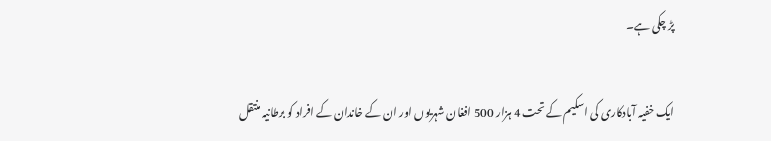پڑ چکی ہے۔

ایک خفیہ آبادکاری کی اسکیم کے تحت 4 ہزار 500 افغان شہریوں اور ان کے خاندان کے افراد کو برطانیہ منتقل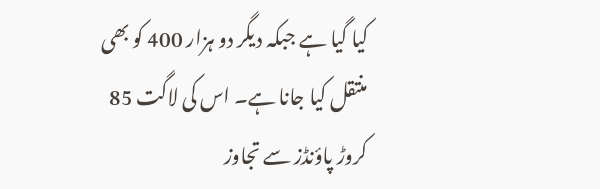کیا گیا ہے جبکہ دیگر دو ہزار 400 کو بھی منتقل کیا جانا ہے۔ اس کی لاگت 85 کروڑ پاؤنڈز سے تجاوز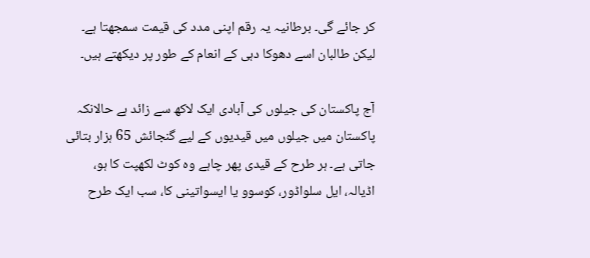کر جائے گی۔ برطانیہ یہ رقم اپنی مدد کی قیمت سمجھتا ہے۔ لیکن طالبان اسے دھوکا دہی کے انعام کے طور پر دیکھتے ہیں۔

آج پاکستان کی جیلوں کی آبادی ایک لاکھ سے زائد ہے حالانکہ پاکستان میں جیلوں میں قیدیوں کے لیے گنجائش 65 ہزار بتائی جاتی ہے۔ ہر طرح کے قیدی پھر چاہے وہ کوٹ لکھپت کا ہو، اڈیالہ، ایل سلواڈور، کوسوو یا ایسواتینی کا، سب ایک طرح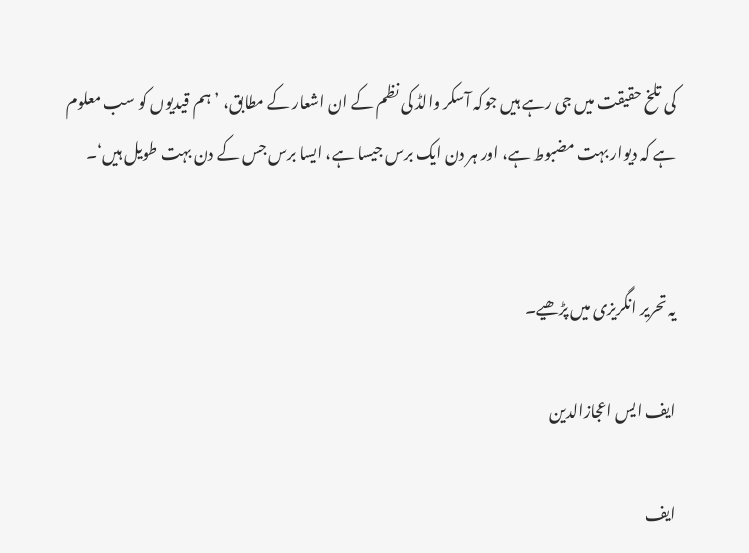کی تلخ حقیقت میں جی رہے ہیں جوکہ آسکر والڈ کی نظم کے ان اشعار کے مطابق، ’ہم قیدیوں کو سب معلوم ہے کہ دیوار بہت مضبوط ہے، اور ہر دن ایک برس جیسا ہے، ایسا برس جس کے دن بہت طویل ہیں‘۔


یہ تحریر انگریزی میں پڑھیے۔

ایف ایس اعجازالدین

ایف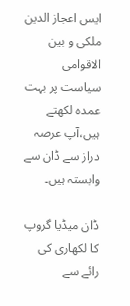ایس اعجاز الدین ملکی و بین الاقوامی سیاست پر بہت عمدہ لکھتے ہیں،آپ عرصہ دراز سے ڈان سے وابستہ ہیں۔

ڈان میڈیا گروپ کا لکھاری کی رائے سے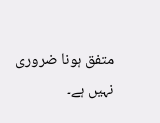متفق ہونا ضروری نہیں ہے۔